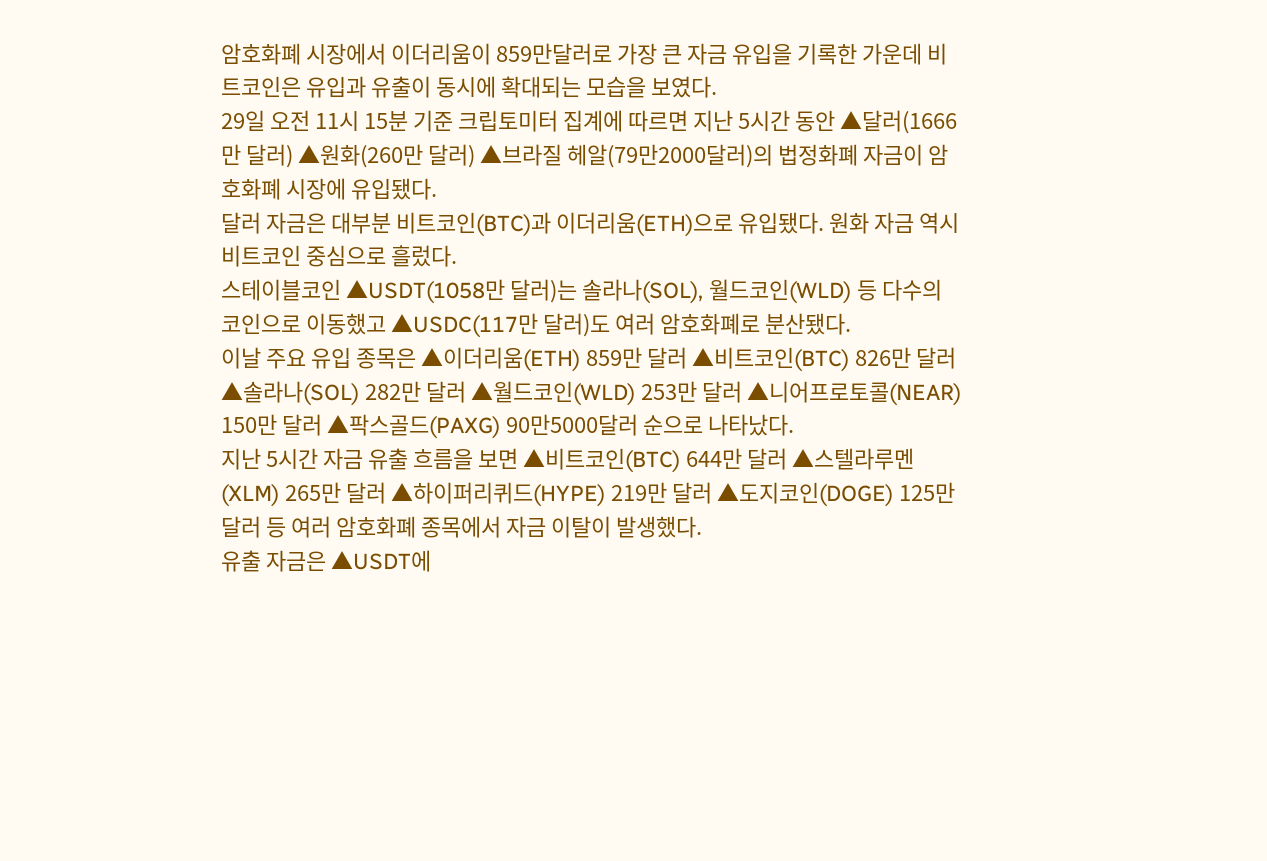암호화폐 시장에서 이더리움이 859만달러로 가장 큰 자금 유입을 기록한 가운데 비트코인은 유입과 유출이 동시에 확대되는 모습을 보였다.
29일 오전 11시 15분 기준 크립토미터 집계에 따르면 지난 5시간 동안 ▲달러(1666만 달러) ▲원화(260만 달러) ▲브라질 헤알(79만2000달러)의 법정화폐 자금이 암호화폐 시장에 유입됐다.
달러 자금은 대부분 비트코인(BTC)과 이더리움(ETH)으로 유입됐다. 원화 자금 역시 비트코인 중심으로 흘렀다.
스테이블코인 ▲USDT(1058만 달러)는 솔라나(SOL), 월드코인(WLD) 등 다수의 코인으로 이동했고 ▲USDC(117만 달러)도 여러 암호화폐로 분산됐다.
이날 주요 유입 종목은 ▲이더리움(ETH) 859만 달러 ▲비트코인(BTC) 826만 달러 ▲솔라나(SOL) 282만 달러 ▲월드코인(WLD) 253만 달러 ▲니어프로토콜(NEAR) 150만 달러 ▲팍스골드(PAXG) 90만5000달러 순으로 나타났다.
지난 5시간 자금 유출 흐름을 보면 ▲비트코인(BTC) 644만 달러 ▲스텔라루멘(XLM) 265만 달러 ▲하이퍼리퀴드(HYPE) 219만 달러 ▲도지코인(DOGE) 125만 달러 등 여러 암호화폐 종목에서 자금 이탈이 발생했다.
유출 자금은 ▲USDT에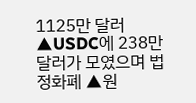1125만 달러 ▲USDC에 238만 달러가 모였으며 법정화폐 ▲원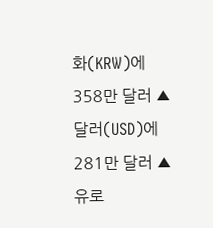화(KRW)에 358만 달러 ▲달러(USD)에 281만 달러 ▲유로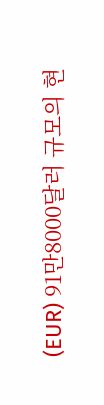(EUR) 91만8000달러 규모의 현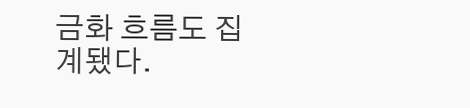금화 흐름도 집계됐다.